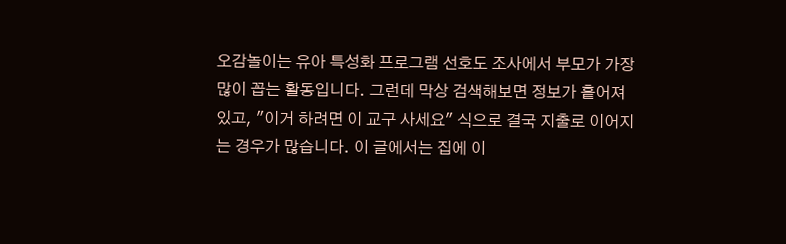오감놀이는 유아 특성화 프로그램 선호도 조사에서 부모가 가장 많이 꼽는 활동입니다. 그런데 막상 검색해보면 정보가 흩어져 있고, "이거 하려면 이 교구 사세요" 식으로 결국 지출로 이어지는 경우가 많습니다. 이 글에서는 집에 이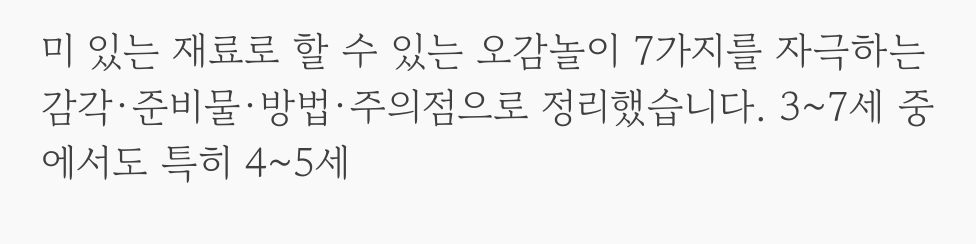미 있는 재료로 할 수 있는 오감놀이 7가지를 자극하는 감각·준비물·방법·주의점으로 정리했습니다. 3~7세 중에서도 특히 4~5세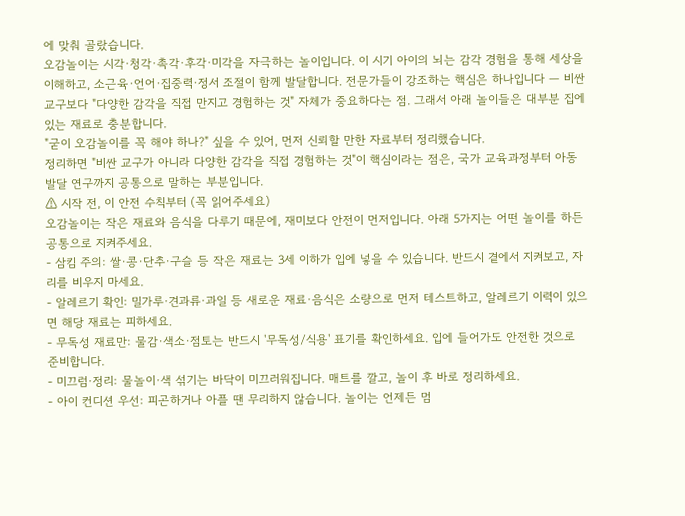에 맞춰 골랐습니다.
오감놀이는 시각·청각·촉각·후각·미각을 자극하는 놀이입니다. 이 시기 아이의 뇌는 감각 경험을 통해 세상을 이해하고, 소근육·언어·집중력·정서 조절이 함께 발달합니다. 전문가들이 강조하는 핵심은 하나입니다 — 비싼 교구보다 "다양한 감각을 직접 만지고 경험하는 것" 자체가 중요하다는 점. 그래서 아래 놀이들은 대부분 집에 있는 재료로 충분합니다.
"굳이 오감놀이를 꼭 해야 하나?" 싶을 수 있어, 먼저 신뢰할 만한 자료부터 정리했습니다.
정리하면 "비싼 교구가 아니라 다양한 감각을 직접 경험하는 것"이 핵심이라는 점은, 국가 교육과정부터 아동발달 연구까지 공통으로 말하는 부분입니다.
⚠ 시작 전, 이 안전 수칙부터 (꼭 읽어주세요)
오감놀이는 작은 재료와 음식을 다루기 때문에, 재미보다 안전이 먼저입니다. 아래 5가지는 어떤 놀이를 하든 공통으로 지켜주세요.
- 삼킴 주의: 쌀·콩·단추·구슬 등 작은 재료는 3세 이하가 입에 넣을 수 있습니다. 반드시 곁에서 지켜보고, 자리를 비우지 마세요.
- 알레르기 확인: 밀가루·견과류·과일 등 새로운 재료·음식은 소량으로 먼저 테스트하고, 알레르기 이력이 있으면 해당 재료는 피하세요.
- 무독성 재료만: 물감·색소·점토는 반드시 '무독성/식용' 표기를 확인하세요. 입에 들어가도 안전한 것으로 준비합니다.
- 미끄럼·정리: 물놀이·색 섞기는 바닥이 미끄러워집니다. 매트를 깔고, 놀이 후 바로 정리하세요.
- 아이 컨디션 우선: 피곤하거나 아플 땐 무리하지 않습니다. 놀이는 언제든 멈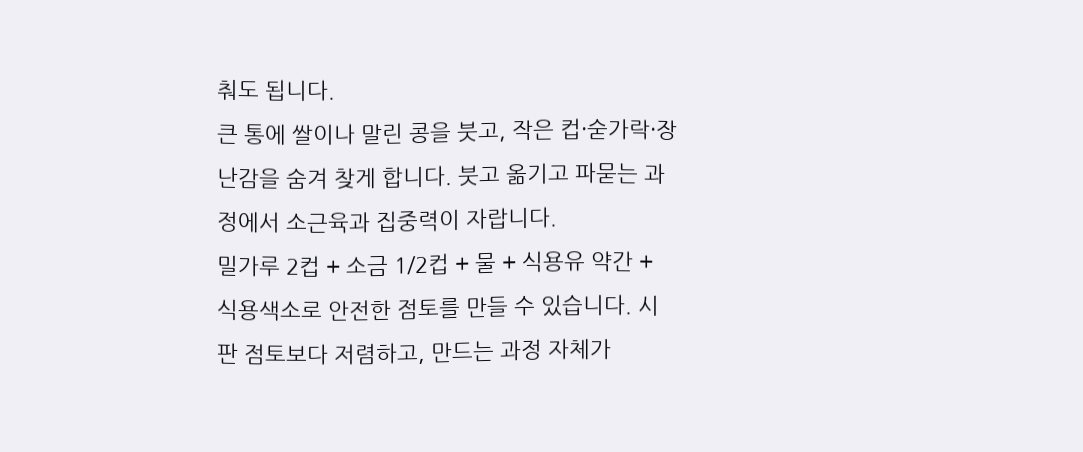춰도 됩니다.
큰 통에 쌀이나 말린 콩을 붓고, 작은 컵·숟가락·장난감을 숨겨 찾게 합니다. 붓고 옮기고 파묻는 과정에서 소근육과 집중력이 자랍니다.
밀가루 2컵 + 소금 1/2컵 + 물 + 식용유 약간 + 식용색소로 안전한 점토를 만들 수 있습니다. 시판 점토보다 저렴하고, 만드는 과정 자체가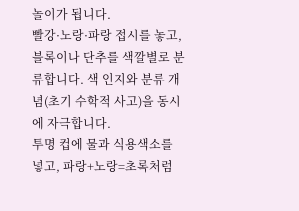놀이가 됩니다.
빨강·노랑·파랑 접시를 놓고, 블록이나 단추를 색깔별로 분류합니다. 색 인지와 분류 개념(초기 수학적 사고)을 동시에 자극합니다.
투명 컵에 물과 식용색소를 넣고, 파랑+노랑=초록처럼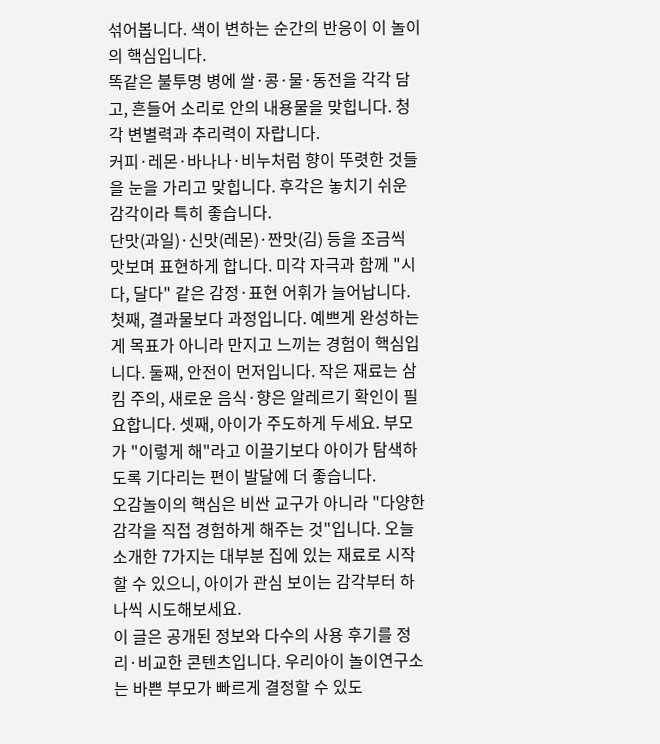섞어봅니다. 색이 변하는 순간의 반응이 이 놀이의 핵심입니다.
똑같은 불투명 병에 쌀·콩·물·동전을 각각 담고, 흔들어 소리로 안의 내용물을 맞힙니다. 청각 변별력과 추리력이 자랍니다.
커피·레몬·바나나·비누처럼 향이 뚜렷한 것들을 눈을 가리고 맞힙니다. 후각은 놓치기 쉬운 감각이라 특히 좋습니다.
단맛(과일)·신맛(레몬)·짠맛(김) 등을 조금씩 맛보며 표현하게 합니다. 미각 자극과 함께 "시다, 달다" 같은 감정·표현 어휘가 늘어납니다.
첫째, 결과물보다 과정입니다. 예쁘게 완성하는 게 목표가 아니라 만지고 느끼는 경험이 핵심입니다. 둘째, 안전이 먼저입니다. 작은 재료는 삼킴 주의, 새로운 음식·향은 알레르기 확인이 필요합니다. 셋째, 아이가 주도하게 두세요. 부모가 "이렇게 해"라고 이끌기보다 아이가 탐색하도록 기다리는 편이 발달에 더 좋습니다.
오감놀이의 핵심은 비싼 교구가 아니라 "다양한 감각을 직접 경험하게 해주는 것"입니다. 오늘 소개한 7가지는 대부분 집에 있는 재료로 시작할 수 있으니, 아이가 관심 보이는 감각부터 하나씩 시도해보세요.
이 글은 공개된 정보와 다수의 사용 후기를 정리·비교한 콘텐츠입니다. 우리아이 놀이연구소는 바쁜 부모가 빠르게 결정할 수 있도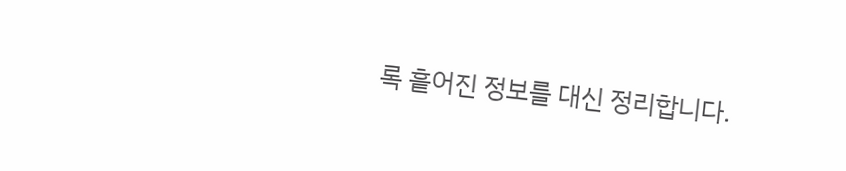록 흩어진 정보를 대신 정리합니다.